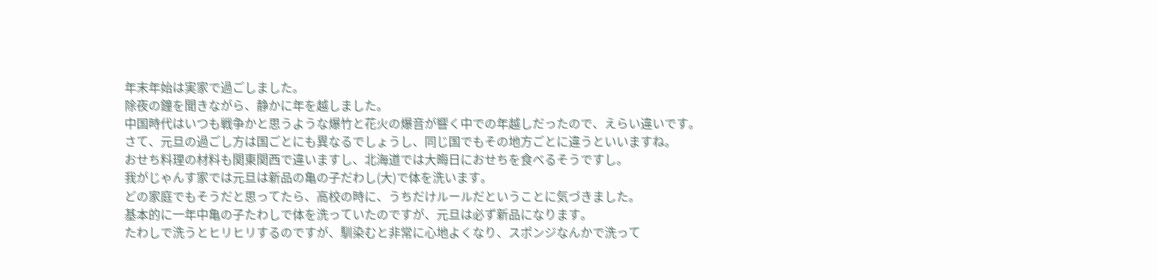年末年始は実家で過ごしました。
除夜の鐘を聞きながら、静かに年を越しました。
中国時代はいつも戦争かと思うような爆竹と花火の爆音が響く中での年越しだったので、えらい違いです。
さて、元旦の過ごし方は国ごとにも異なるでしょうし、同じ国でもその地方ごとに違うといいますね。
おせち料理の材料も関東関西で違いますし、北海道では大晦日におせちを食べるそうですし。
我がじゃんす家では元旦は新品の亀の子だわし(大)で体を洗います。
どの家庭でもそうだと思ってたら、高校の時に、うちだけルールだということに気づきました。
基本的に一年中亀の子たわしで体を洗っていたのですが、元旦は必ず新品になります。
たわしで洗うとヒリヒリするのですが、馴染むと非常に心地よくなり、スポンジなんかで洗って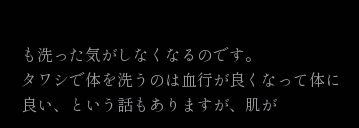も洗った気がしなくなるのです。
タワシで体を洗うのは血行が良くなって体に良い、という話もありますが、肌が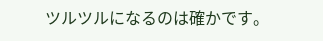ツルツルになるのは確かです。